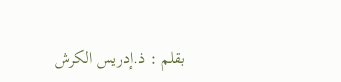بقلم : ذ.إدريس الكرش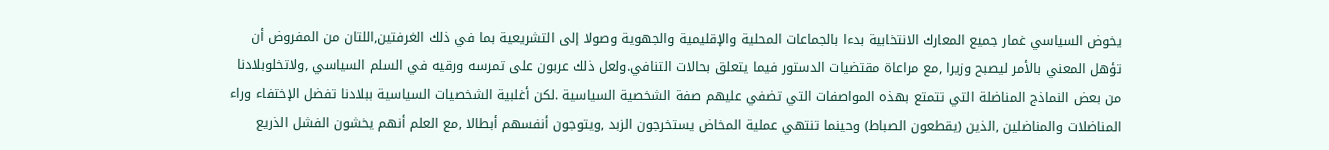يخوض السياسي غمار جميع المعارك الانتخابية بدءا بالجماعات المحلية والإقليمية والجهوية وصولا إلى التشريعية بما في ذلك الغرفتين,اللتان من المفروض أن تؤهل المعني بالأمر ليصبح وزيرا ,مع مراعاة مقتضيات الدستور فيما يتعلق بحالات التنافي.ولعل ذلك عربون على تمرسه ورقيه في السلم السياسي ,ولاتخلوبلادنا من بعض النماذج المناضلة التي تتمتع بهذه المواصفات التي تضفي عليهم صفة الشخصية السياسية .لكن أغلبية الشخصيات السياسية ببلادنا تفضل الإختفاء وراء المناضلات والمناضلين ,الذين (يقطعون الصباط) وحينما تنتهي عملية المخاض يستخرجون الزبد ,ويتوجون أنفسهم أبطالا ,مع العلم أنهم يخشون الفشل الذريع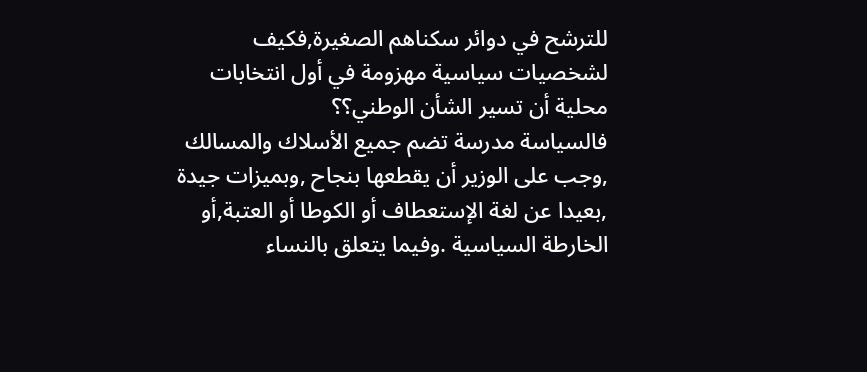للترشح في دوائر سكناهم الصغيرة,فكيف لشخصيات سياسية مهزومة في أول انتخابات محلية أن تسير الشأن الوطني؟؟
فالسياسة مدرسة تضم جميع الأسلاك والمسالك ,وجب على الوزير أن يقطعها بنجاح ,وبميزات جيدة ,بعيدا عن لغة الإستعطاف أو الكوطا أو العتبة,أو الخارطة السياسية .وفيما يتعلق بالنساء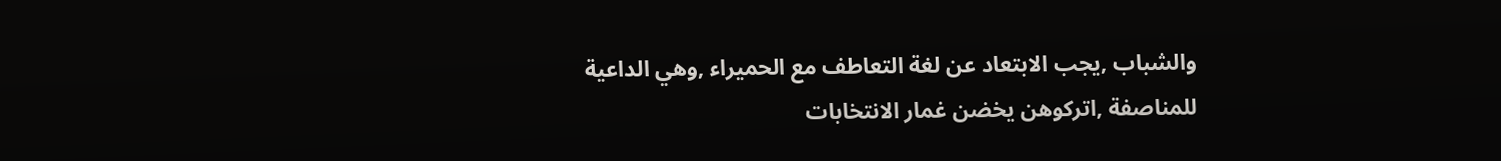والشباب ,يجب الابتعاد عن لغة التعاطف مع الحميراء ,وهي الداعية للمناصفة ,اتركوهن يخضن غمار الانتخابات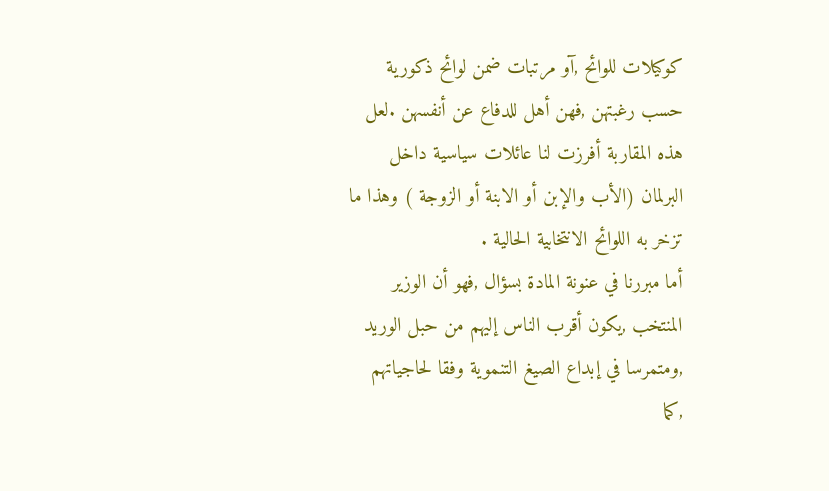كوكيلات للوائح ,آو مرتبات ضمن لوائح ذكورية حسب رغبتهن ,فهن أهل للدفاع عن أنفسهن .لعل هذه المقاربة أفرزت لنا عائلات سياسية داخل البرلمان (الأب والإبن أو الابنة أو الزوجة ) وهذا ما تزخر به اللوائح الانتخابية الحالية .
أما مبررنا في عنونة المادة بسؤال ,فهو أن الوزير المنتخب ,يكون أقرب الناس إليهم من حبل الوريد ,ومتمرسا في إبداع الصيغ التنموية وفقا لحاجياتهم ,كما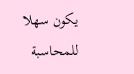يكون سهلا للمحاسبة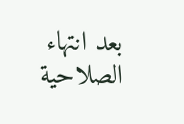بعد انتهاء الصلاحية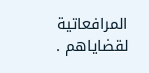المرافعاتية لقضاياهم .